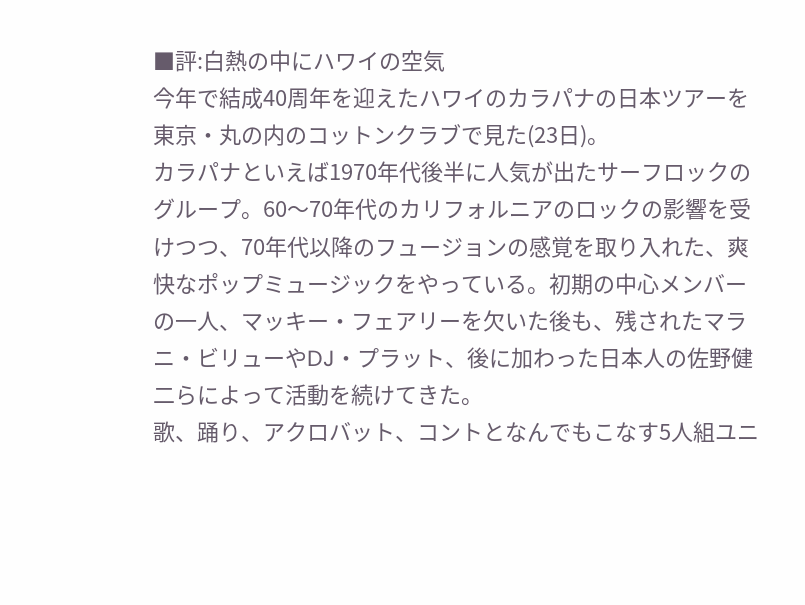■評:白熱の中にハワイの空気
今年で結成40周年を迎えたハワイのカラパナの日本ツアーを東京・丸の内のコットンクラブで見た(23日)。
カラパナといえば1970年代後半に人気が出たサーフロックのグループ。60〜70年代のカリフォルニアのロックの影響を受けつつ、70年代以降のフュージョンの感覚を取り入れた、爽快なポップミュージックをやっている。初期の中心メンバーの一人、マッキー・フェアリーを欠いた後も、残されたマラニ・ビリューやDJ・プラット、後に加わった日本人の佐野健二らによって活動を続けてきた。
歌、踊り、アクロバット、コントとなんでもこなす5人組ユニ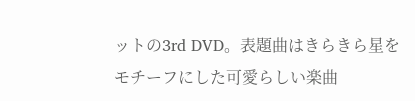ットの3rd DVD。表題曲はきらきら星をモチーフにした可愛らしい楽曲